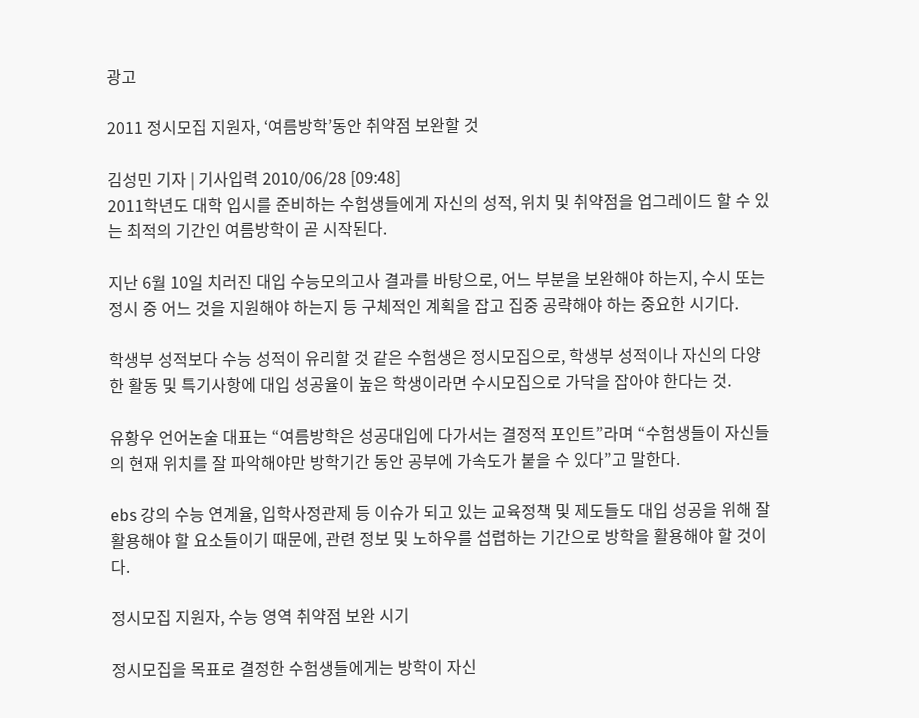광고

2011 정시모집 지원자, ‘여름방학’동안 취약점 보완할 것

김성민 기자 | 기사입력 2010/06/28 [09:48]
2011학년도 대학 입시를 준비하는 수험생들에게 자신의 성적, 위치 및 취약점을 업그레이드 할 수 있는 최적의 기간인 여름방학이 곧 시작된다.

지난 6월 10일 치러진 대입 수능모의고사 결과를 바탕으로, 어느 부분을 보완해야 하는지, 수시 또는 정시 중 어느 것을 지원해야 하는지 등 구체적인 계획을 잡고 집중 공략해야 하는 중요한 시기다.

학생부 성적보다 수능 성적이 유리할 것 같은 수험생은 정시모집으로, 학생부 성적이나 자신의 다양한 활동 및 특기사항에 대입 성공율이 높은 학생이라면 수시모집으로 가닥을 잡아야 한다는 것.

유황우 언어논술 대표는 “여름방학은 성공대입에 다가서는 결정적 포인트”라며 “수험생들이 자신들의 현재 위치를 잘 파악해야만 방학기간 동안 공부에 가속도가 붙을 수 있다”고 말한다.

ebs 강의 수능 연계율, 입학사정관제 등 이슈가 되고 있는 교육정책 및 제도들도 대입 성공을 위해 잘 활용해야 할 요소들이기 때문에, 관련 정보 및 노하우를 섭렵하는 기간으로 방학을 활용해야 할 것이다.

정시모집 지원자, 수능 영역 취약점 보완 시기

정시모집을 목표로 결정한 수험생들에게는 방학이 자신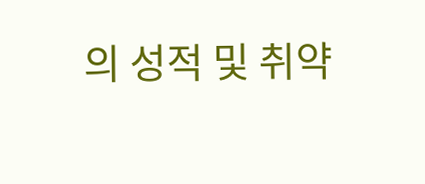의 성적 및 취약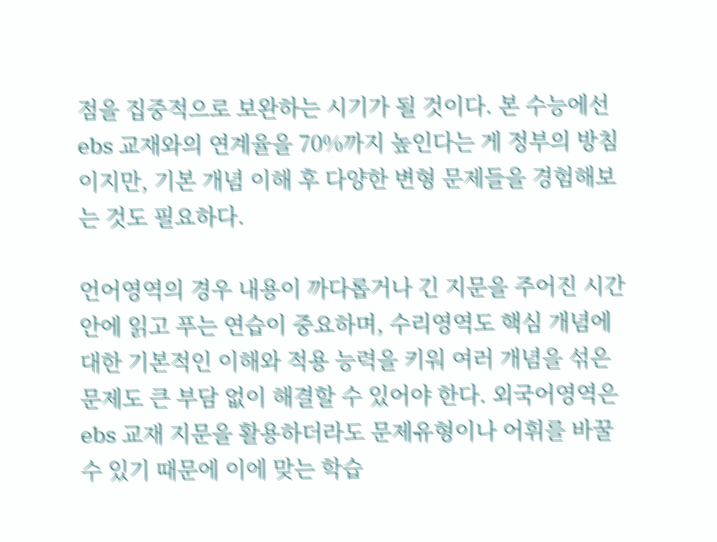점을 집중적으로 보완하는 시기가 될 것이다. 본 수능에선 ebs 교재와의 연계율을 70%까지 높인다는 게 정부의 방침이지만, 기본 개념 이해 후 다양한 변형 문제들을 경험해보는 것도 필요하다.

언어영역의 경우 내용이 까다롭거나 긴 지문을 주어진 시간 안에 읽고 푸는 연습이 중요하며, 수리영역도 핵심 개념에 대한 기본적인 이해와 적용 능력을 키워 여러 개념을 섞은 문제도 큰 부담 없이 해결할 수 있어야 한다. 외국어영역은 ebs 교재 지문을 활용하더라도 문제유형이나 어휘를 바꿀 수 있기 때문에 이에 맞는 학습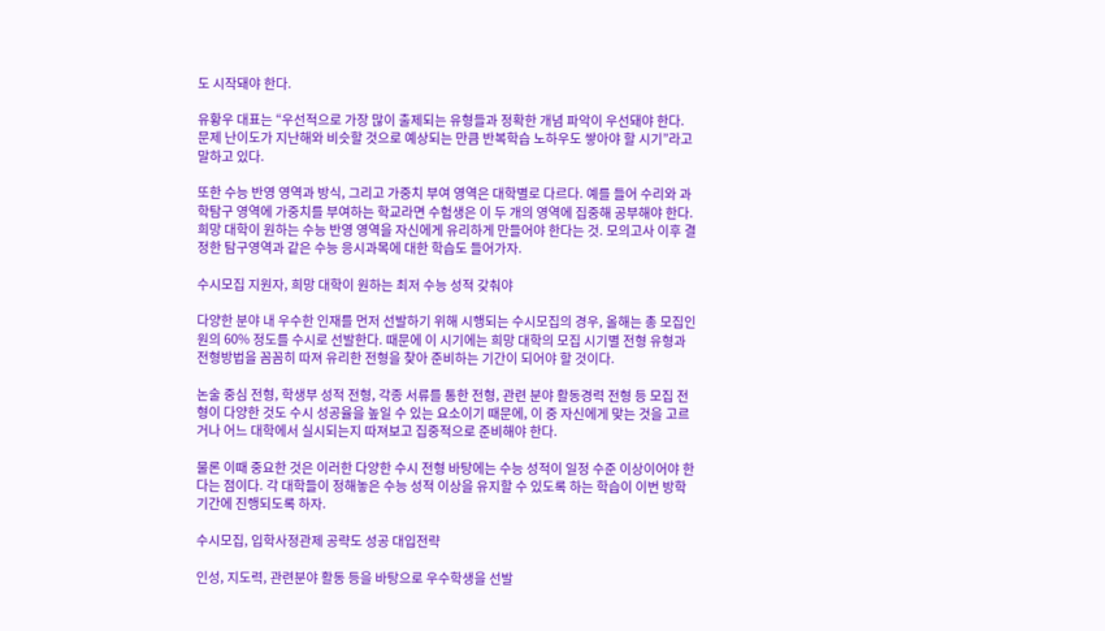도 시작돼야 한다.

유황우 대표는 “우선적으로 가장 많이 출제되는 유형들과 정확한 개념 파악이 우선돼야 한다. 문제 난이도가 지난해와 비슷할 것으로 예상되는 만큼 반복학습 노하우도 쌓아야 할 시기”라고 말하고 있다.

또한 수능 반영 영역과 방식, 그리고 가중치 부여 영역은 대학별로 다르다. 예를 들어 수리와 과학탐구 영역에 가중치를 부여하는 학교라면 수험생은 이 두 개의 영역에 집중해 공부해야 한다. 희망 대학이 원하는 수능 반영 영역을 자신에게 유리하게 만들어야 한다는 것. 모의고사 이후 결정한 탐구영역과 같은 수능 응시과목에 대한 학습도 들어가자.

수시모집 지원자, 희망 대학이 원하는 최저 수능 성적 갖춰야

다양한 분야 내 우수한 인재를 먼저 선발하기 위해 시행되는 수시모집의 경우, 올해는 총 모집인원의 60% 정도를 수시로 선발한다. 때문에 이 시기에는 희망 대학의 모집 시기별 전형 유형과 전형방법을 꼼꼼히 따져 유리한 전형을 찾아 준비하는 기간이 되어야 할 것이다.

논술 중심 전형, 학생부 성적 전형, 각종 서류를 통한 전형, 관련 분야 활동경력 전형 등 모집 전형이 다양한 것도 수시 성공율을 높일 수 있는 요소이기 때문에, 이 중 자신에게 맞는 것을 고르거나 어느 대학에서 실시되는지 따져보고 집중적으로 준비해야 한다.

물론 이때 중요한 것은 이러한 다양한 수시 전형 바탕에는 수능 성적이 일정 수준 이상이어야 한다는 점이다. 각 대학들이 정해놓은 수능 성적 이상을 유지할 수 있도록 하는 학습이 이번 방학기간에 진행되도록 하자.

수시모집, 입학사정관제 공략도 성공 대입전략

인성, 지도력, 관련분야 활동 등을 바탕으로 우수학생을 선발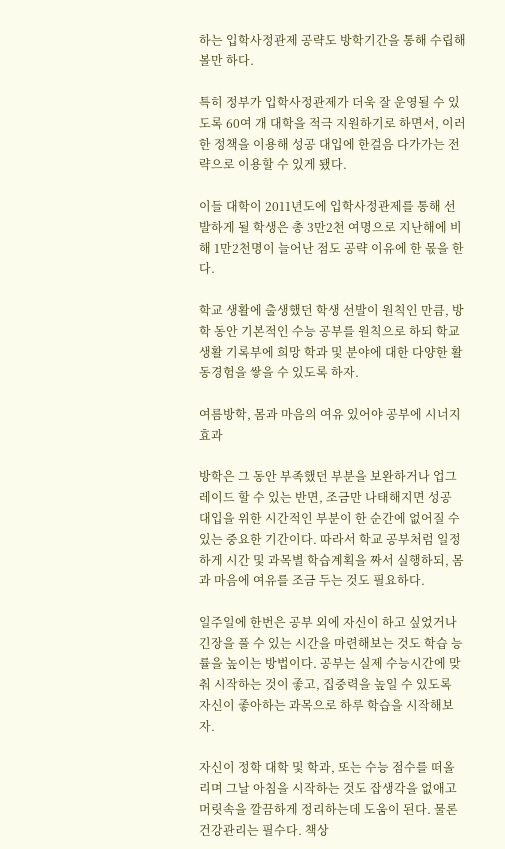하는 입학사정관제 공략도 방학기간을 통해 수립해 볼만 하다.

특히 정부가 입학사정관제가 더욱 잘 운영될 수 있도록 60여 개 대학을 적극 지원하기로 하면서, 이러한 정책을 이용해 성공 대입에 한걸음 다가가는 전략으로 이용할 수 있게 됐다.

이들 대학이 2011년도에 입학사정관제를 통해 선발하게 될 학생은 총 3만2천 여명으로 지난해에 비해 1만2천명이 늘어난 점도 공략 이유에 한 몫을 한다.

학교 생활에 출생했던 학생 선발이 원칙인 만큼, 방학 동안 기본적인 수능 공부를 원칙으로 하되 학교생활 기록부에 희망 학과 및 분야에 대한 다양한 활동경험을 쌓을 수 있도록 하자.

여름방학, 몸과 마음의 여유 있어야 공부에 시너지 효과

방학은 그 동안 부족했던 부분을 보완하거나 업그레이드 할 수 있는 반면, 조금만 나태해지면 성공 대입을 위한 시간적인 부분이 한 순간에 없어질 수 있는 중요한 기간이다. 따라서 학교 공부처럼 일정하게 시간 및 과목별 학습계획을 짜서 실행하되, 몸과 마음에 여유를 조금 두는 것도 필요하다.

일주일에 한번은 공부 외에 자신이 하고 싶었거나 긴장을 풀 수 있는 시간을 마련해보는 것도 학습 능률을 높이는 방법이다. 공부는 실제 수능시간에 맞춰 시작하는 것이 좋고, 집중력을 높일 수 있도록 자신이 좋아하는 과목으로 하루 학습을 시작해보자.

자신이 정학 대학 및 학과, 또는 수능 점수를 떠올리며 그날 아침을 시작하는 것도 잡생각을 없애고 머릿속을 깔끔하게 정리하는데 도움이 된다. 물론 건강관리는 필수다. 책상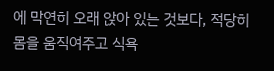에 막연히 오래 앉아 있는 것보다, 적당히 몸을 움직여주고 식욕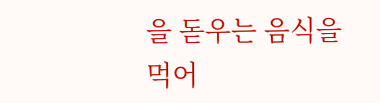을 돋우는 음식을 먹어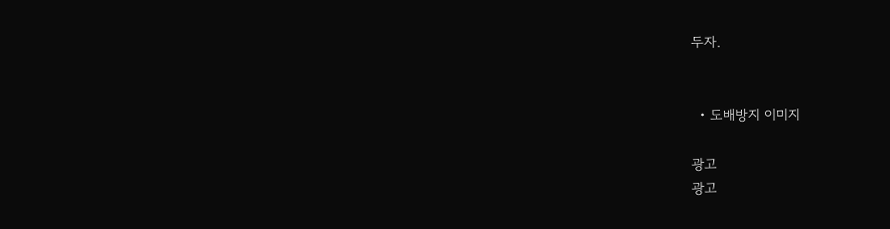두자.


  • 도배방지 이미지

광고
광고